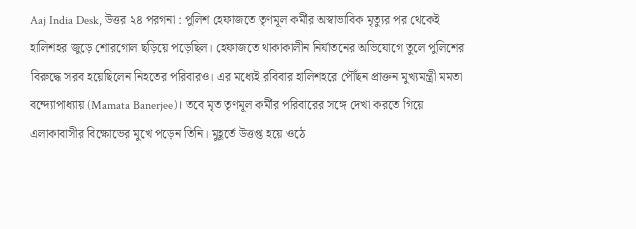Aaj India Desk, উত্তর ২৪ পরগনা : পুলিশ হেফাজতে তৃণমূল কর্মীর অস্বাভাবিক মৃত্যুর পর থেকেই হালিশহর জুড়ে শোরগোল ছড়িয়ে পড়েছিল। হেফাজতে থাকাকালীন নির্যাতনের অভিযোগে তুলে পুলিশের বিরুদ্ধে সরব হয়েছিলেন নিহতের পরিবারও। এর মধ্যেই রবিবার হালিশহরে পৌঁছন প্রাক্তন মুখ্যমন্ত্রী মমতা বন্দ্যোপাধ্যায় (Mamata Banerjee)। তবে মৃত তৃণমূল কর্মীর পরিবারের সঙ্গে দেখা করতে গিয়ে এলাকাবাসীর বিক্ষোভের মুখে পড়েন তিনি। মুহূর্তে উত্তপ্ত হয়ে ওঠে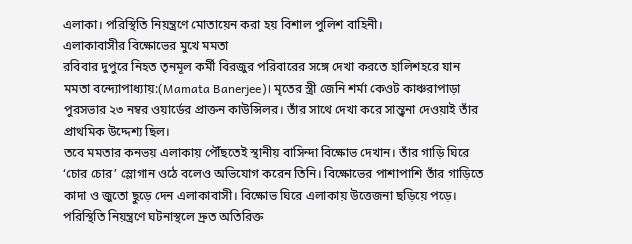এলাকা। পরিস্থিতি নিয়ন্ত্রণে মোতায়েন করা হয় বিশাল পুলিশ বাহিনী।
এলাকাবাসীর বিক্ষোভের মুখে মমতা
রবিবার দুপুরে নিহত তৃনমূল কর্মী বিরজুর পরিবারের সঙ্গে দেখা করতে হালিশহরে যান মমতা বন্দ্যোপাধ্যায়:(Mamata Banerjee)। মৃতের স্ত্রী জেনি শর্মা কেওট কাঞ্চরাপাড়া পুরসভার ২৩ নম্বর ওয়ার্ডের প্রাক্তন কাউন্সিলর। তাঁর সাথে দেখা করে সান্ত্বনা দেওয়াই তাঁর প্রাথমিক উদ্দেশ্য ছিল।
তবে মমতার কনভয় এলাকায় পৌঁছতেই স্থানীয় বাসিন্দা বিক্ষোভ দেখান। তাঁর গাড়ি ঘিরে ‘চোর চোর’ স্লোগান ওঠে বলেও অভিযোগ করেন তিনি। বিক্ষোভের পাশাপাশি তাঁর গাড়িতে কাদা ও জুতো ছুড়ে দেন এলাকাবাসী। বিক্ষোভ ঘিরে এলাকায় উত্তেজনা ছড়িয়ে পড়ে। পরিস্থিতি নিয়ন্ত্রণে ঘটনাস্থলে দ্রুত অতিরিক্ত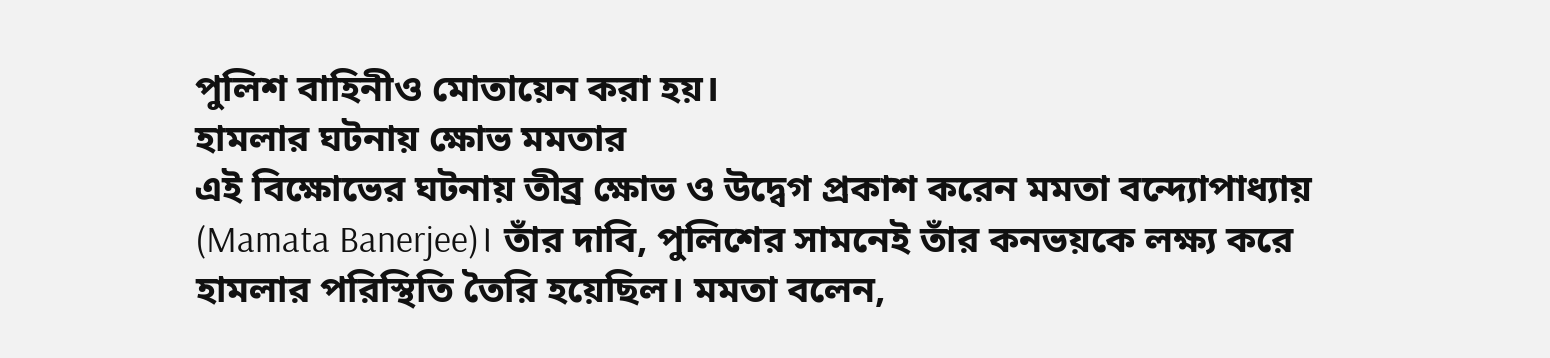পুলিশ বাহিনীও মোতায়েন করা হয়।
হামলার ঘটনায় ক্ষোভ মমতার
এই বিক্ষোভের ঘটনায় তীব্র ক্ষোভ ও উদ্বেগ প্রকাশ করেন মমতা বন্দ্যোপাধ্যায় (Mamata Banerjee)। তাঁর দাবি, পুলিশের সামনেই তাঁর কনভয়কে লক্ষ্য করে হামলার পরিস্থিতি তৈরি হয়েছিল। মমতা বলেন,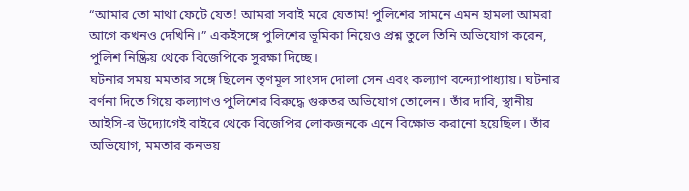“আমার তো মাথা ফেটে যেত! আমরা সবাই মরে যেতাম! পুলিশের সামনে এমন হামলা আমরা আগে কখনও দেখিনি।” একইসঙ্গে পুলিশের ভূমিকা নিয়েও প্রশ্ন তুলে তিনি অভিযোগ করেন, পুলিশ নিষ্ক্রিয় থেকে বিজেপিকে সুরক্ষা দিচ্ছে।
ঘটনার সময় মমতার সঙ্গে ছিলেন তৃণমূল সাংসদ দোলা সেন এবং কল্যাণ বন্দ্যোপাধ্যায়। ঘটনার বর্ণনা দিতে গিয়ে কল্যাণও পুলিশের বিরুদ্ধে গুরুতর অভিযোগ তোলেন। তাঁর দাবি, স্থানীয় আইসি-র উদ্যোগেই বাইরে থেকে বিজেপির লোকজনকে এনে বিক্ষোভ করানো হয়েছিল। তাঁর অভিযোগ, মমতার কনভয়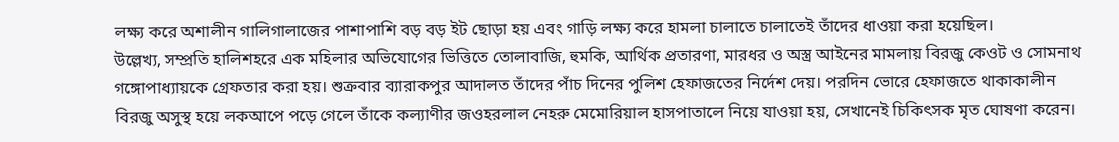লক্ষ্য করে অশালীন গালিগালাজের পাশাপাশি বড় বড় ইট ছোড়া হয় এবং গাড়ি লক্ষ্য করে হামলা চালাতে চালাতেই তাঁদের ধাওয়া করা হয়েছিল।
উল্লেখ্য, সম্প্রতি হালিশহরে এক মহিলার অভিযোগের ভিত্তিতে তোলাবাজি, হুমকি, আর্থিক প্রতারণা, মারধর ও অস্ত্র আইনের মামলায় বিরজু কেওট ও সোমনাথ গঙ্গোপাধ্যায়কে গ্রেফতার করা হয়। শুক্রবার ব্যারাকপুর আদালত তাঁদের পাঁচ দিনের পুলিশ হেফাজতের নির্দেশ দেয়। পরদিন ভোরে হেফাজতে থাকাকালীন বিরজু অসুস্থ হয়ে লকআপে পড়ে গেলে তাঁকে কল্যাণীর জওহরলাল নেহরু মেমোরিয়াল হাসপাতালে নিয়ে যাওয়া হয়, সেখানেই চিকিৎসক মৃত ঘোষণা করেন।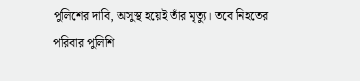পুলিশের দাবি, অসুস্থ হয়েই তাঁর মৃত্যু। তবে নিহতের পরিবার পুলিশি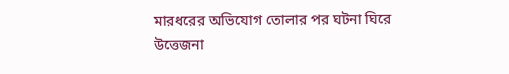মারধরের অভিযোগ তোলার পর ঘটনা ঘিরে উত্তেজনা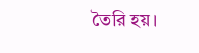তৈরি হয়।